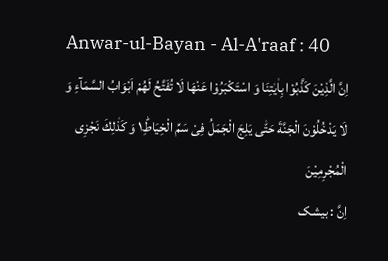Anwar-ul-Bayan - Al-A'raaf : 40
اِنَّ الَّذِیْنَ كَذَّبُوْا بِاٰیٰتِنَا وَ اسْتَكْبَرُوْا عَنْهَا لَا تُفَتَّحُ لَهُمْ اَبْوَابُ السَّمَآءِ وَ لَا یَدْخُلُوْنَ الْجَنَّةَ حَتّٰى یَلِجَ الْجَمَلُ فِیْ سَمِّ الْخِیَاطِ١ؕ وَ كَذٰلِكَ نَجْزِی الْمُجْرِمِیْنَ
اِنَّ : بیشک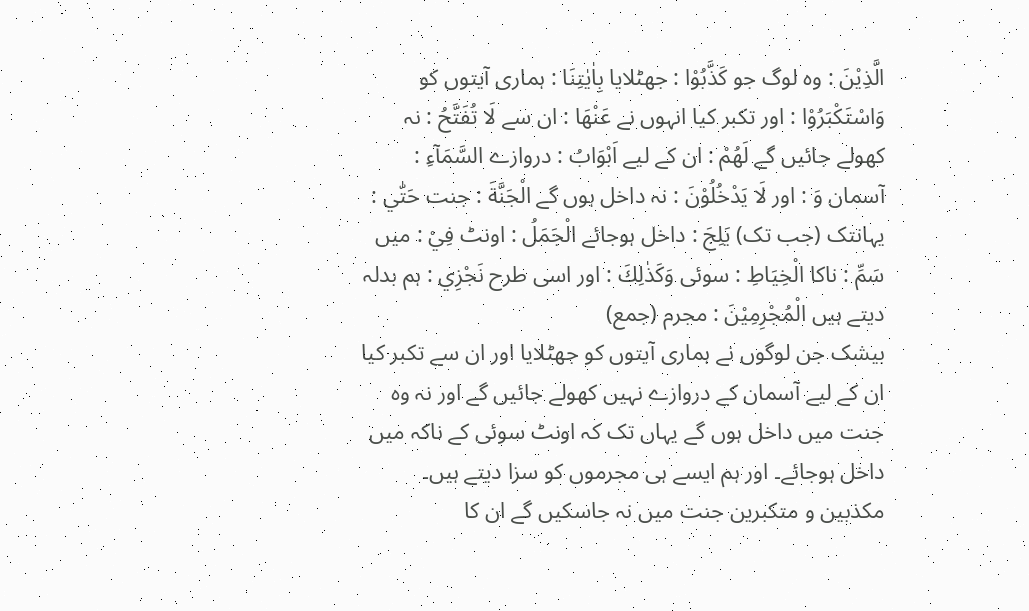الَّذِيْنَ : وہ لوگ جو كَذَّبُوْا : جھٹلایا بِاٰيٰتِنَا : ہماری آیتوں کو وَاسْتَكْبَرُوْا : اور تکبر کیا انہوں نے عَنْهَا : ان سے لَا تُفَتَّحُ : نہ کھولے جائیں گے لَهُمْ : ان کے لیے اَبْوَابُ : دروازے السَّمَآءِ : آسمان وَ : اور لَا يَدْخُلُوْنَ : نہ داخل ہوں گے الْجَنَّةَ : جنت حَتّٰي : یہانتک (جب تک) يَلِجَ : داخل ہوجائے الْجَمَلُ : اونٹ فِيْ : میں سَمِّ : ناکا الْخِيَاطِ : سوئی وَكَذٰلِكَ : اور اسی طرح نَجْزِي : ہم بدلہ دیتے ہیں الْمُجْرِمِيْنَ : مجرم (جمع)
بیشک جن لوگوں نے ہماری آیتوں کو جھٹلایا اور ان سے تکبر کیا ان کے لیے آسمان کے دروازے نہیں کھولے جائیں گے اور نہ وہ جنت میں داخل ہوں گے یہاں تک کہ اونٹ سوئی کے ناکہ میں داخل ہوجائے۔ اور ہم ایسے ہی مجرموں کو سزا دیتے ہیں۔
مکذبین و متکبرین جنت میں نہ جاسکیں گے ان کا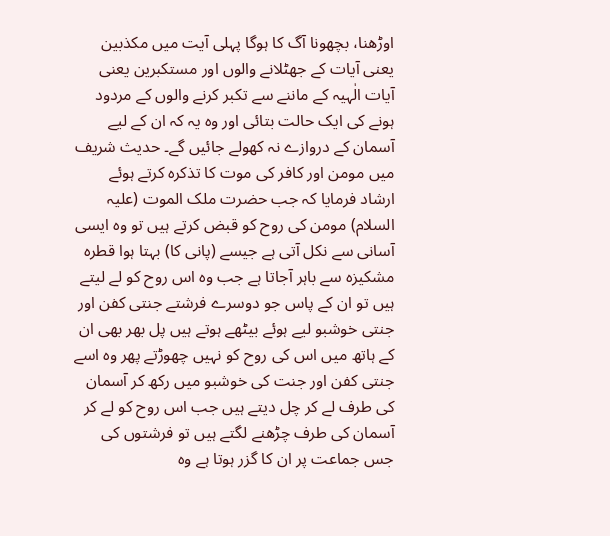اوڑھنا، بچھونا آگ کا ہوگا پہلی آیت میں مکذبین یعنی آیات کے جھٹلانے والوں اور مستکبرین یعنی آیات الٰہیہ کے ماننے سے تکبر کرنے والوں کے مردود ہونے کی ایک حالت بتائی اور وہ یہ کہ ان کے لیے آسمان کے دروازے نہ کھولے جائیں گے۔ حدیث شریف میں مومن اور کافر کی موت کا تذکرہ کرتے ہوئے ارشاد فرمایا کہ جب حضرت ملک الموت (علیہ السلام) مومن کی روح کو قبض کرتے ہیں تو وہ ایسی آسانی سے نکل آتی ہے جیسے (پانی کا) بہتا ہوا قطرہ مشکیزہ سے باہر آجاتا ہے جب وہ اس روح کو لے لیتے ہیں تو ان کے پاس جو دوسرے فرشتے جنتی کفن اور جنتی خوشبو لیے ہوئے بیٹھے ہوتے ہیں پل بھر بھی ان کے ہاتھ میں اس کی روح کو نہیں چھوڑتے پھر وہ اسے جنتی کفن اور جنت کی خوشبو میں رکھ کر آسمان کی طرف لے کر چل دیتے ہیں جب اس روح کو لے کر آسمان کی طرف چڑھنے لگتے ہیں تو فرشتوں کی جس جماعت پر ان کا گزر ہوتا ہے وہ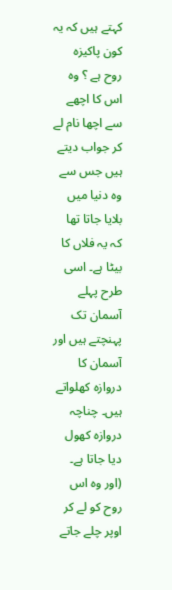کہتے ہیں کہ یہ کون پاکیزہ روح ہے ؟ وہ اس کا اچھے سے اچھا نام لے کر جواب دیتے ہیں جس سے وہ دنیا میں بلایا جاتا تھا کہ یہ فلاں کا بیٹا ہے۔ اسی طرح پہلے آسمان تک پہنچتے ہیں اور آسمان کا دروازہ کھلواتے ہیں۔ چناچہ دروازہ کھول دیا جاتا ہے۔ (اور وہ اس روح کو لے کر اوپر چلے جاتے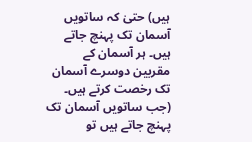ہیں) حتیٰ کہ ساتویں آسمان تک پہنچ جاتے ہیں۔ ہر آسمان کے مقربین دوسرے آسمان تک رخصت کرتے ہیں۔ (جب ساتویں آسمان تک پہنچ جاتے ہیں تو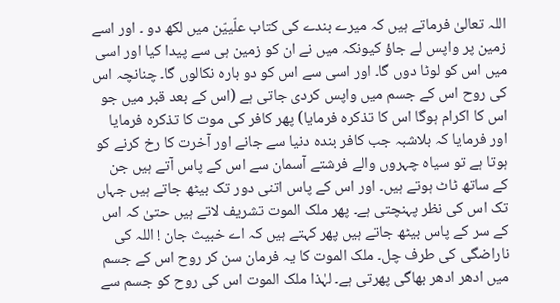اللہ تعالیٰ فرماتے ہیں کہ میرے بندے کی کتاب علّییّن میں لکھ دو ۔ اور اسے زمین پر واپس لے جاؤ کیونکہ میں نے ان کو زمین ہی سے پیدا کیا اور اسی میں اس کو لوٹا دوں گا۔ اور اسی سے اس کو دو بارہ نکالوں گا۔ چنانچہ اس کی روح اس کے جسم میں واپس کردی جاتی ہے (اس کے بعد قبر میں جو اس کا اکرام ہوگا اس کا تذکرہ فرمایا) پھر کافر کی موت کا تذکرہ فرمایا اور فرمایا کہ بلاشبہ جب کافر بندہ دنیا سے جانے اور آخرت کا رخ کرنے کو ہوتا ہے تو سیاہ چہروں والے فرشتے آسمان سے اس کے پاس آتے ہیں جن کے ساتھ ٹاٹ ہوتے ہیں۔ اور اس کے پاس اتنی دور تک بیٹھ جاتے ہیں جہاں تک اس کی نظر پہنچتی ہے۔ پھر ملک الموت تشریف لاتے ہیں حتیٰ کہ اس کے سر کے پاس بیٹھ جاتے ہیں پھر کہتے ہیں کہ اے خبیث جان ! اللہ کی ناراضگی کی طرف چل۔ ملک الموت کا یہ فرمان سن کر روح اس کے جسم میں ادھر ادھر بھاگی پھرتی ہے۔ لہٰذا ملک الموت اس کی روح کو جسم سے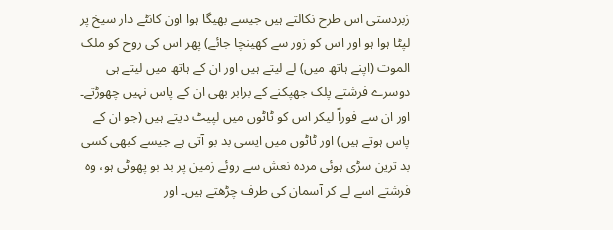زبردستی اس طرح نکالتے ہیں جیسے بھیگا ہوا اون کانٹے دار سیخ پر لپٹا ہوا ہو اور اس کو زور سے کھینچا جائے) پھر اس کی روح کو ملک الموت (اپنے ہاتھ میں) لے لیتے ہیں اور ان کے ہاتھ میں لیتے ہی دوسرے فرشتے پلک جھپکنے کے برابر بھی ان کے پاس نہیں چھوڑتے۔ اور ان سے فوراً لیکر اس کو ٹاٹوں میں لپیٹ دیتے ہیں (جو ان کے پاس ہوتے ہیں) اور ٹاٹوں میں ایسی بد بو آتی ہے جیسے کبھی کسی بد ترین سڑی ہوئی مردہ نعش سے روئے زمین پر بد بو پھوٹی ہو، وہ فرشتے اسے لے کر آسمان کی طرف چڑھتے ہیں۔ اور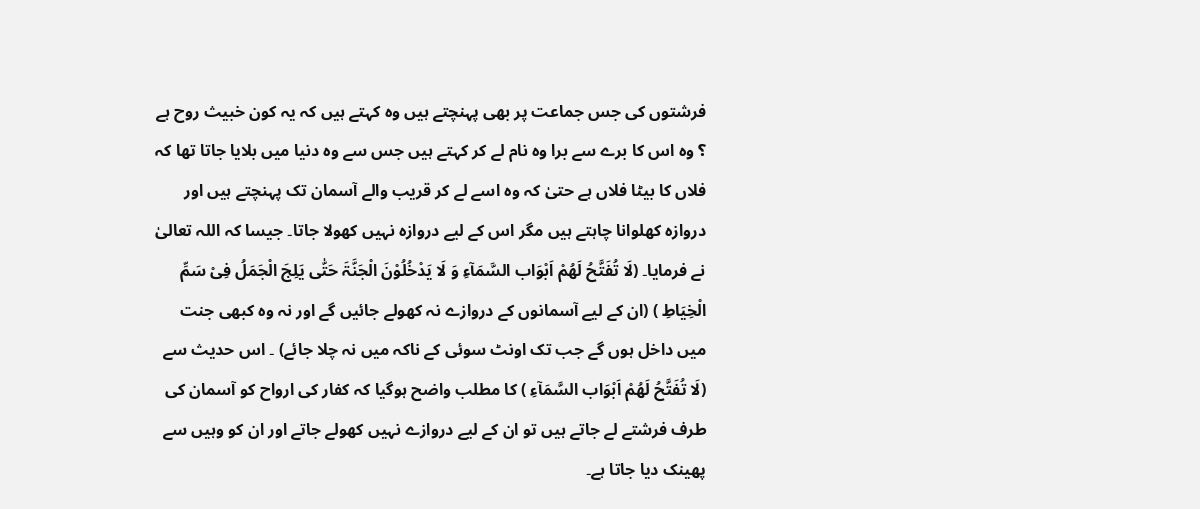فرشتوں کی جس جماعت پر بھی پہنچتے ہیں وہ کہتے ہیں کہ یہ کون خبیث روح ہے ؟ وہ اس کا برے سے برا وہ نام لے کر کہتے ہیں جس سے وہ دنیا میں بلایا جاتا تھا کہ فلاں کا بیٹا فلاں ہے حتیٰ کہ وہ اسے لے کر قریب والے آسمان تک پہنچتے ہیں اور دروازہ کھلوانا چاہتے ہیں مگر اس کے لیے دروازہ نہیں کھولا جاتا۔ جیسا کہ اللہ تعالیٰ نے فرمایا۔ (لَا تُفَتَّحُ لَھُمْ اَبْوَاب السَّمَآءِ وَ لَا یَدْخُلُوْنَ الْجَنَّۃَ حَتّٰی یَلِجَ الْجَمَلُ فِیْ سَمِّ الْخِیَاطِ ) (ان کے لیے آسمانوں کے دروازے نہ کھولے جائیں گے اور نہ وہ کبھی جنت میں داخل ہوں گے جب تک اونٹ سوئی کے ناکہ میں نہ چلا جائے) ۔ اس حدیث سے (لَا تُفَتَّحُ لَھُمْ اَبْوَاب السَّمَآءِ ) کا مطلب واضح ہوگیا کہ کفار کی ارواح کو آسمان کی طرف فرشتے لے جاتے ہیں تو ان کے لیے دروازے نہیں کھولے جاتے اور ان کو وہیں سے پھینک دیا جاتا ہے۔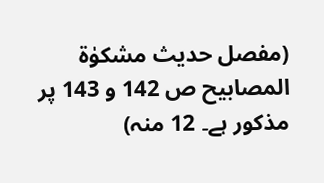(مفصل حدیث مشکوٰۃ المصابیح ص 142 و 143 پر مذکور ہے۔ 12 منہ)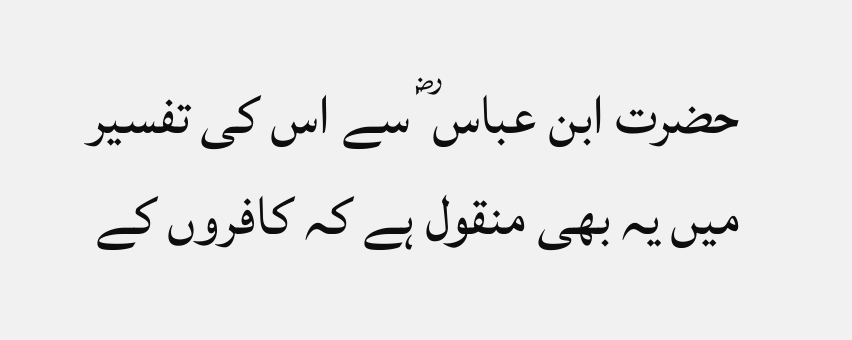حضرت ابن عباس ؓ سے اس کی تفسیر میں یہ بھی منقول ہے کہ کافروں کے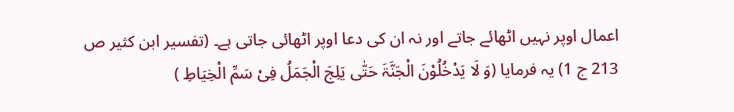اعمال اوپر نہیں اٹھائے جاتے اور نہ ان کی دعا اوپر اٹھائی جاتی ہے۔ (تفسیر ابن کثیر ص 213 ج 1) یہ فرمایا (وَ لَا یَدْخُلُوْنَ الْجَنَّۃَ حَتّٰی یَلِجَ الْجَمَلُ فِیْ سَمِّ الْخِیَاطِ )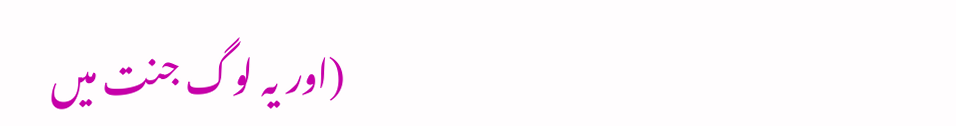(اور یہ لوگ جنت میں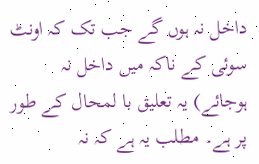داخل نہ ہوں گے جب تک کہ اونٹ سوئی کے ناکہ میں داخل نہ ہوجائے) یہ تعلیق با لمحال کے طور پر ہے۔ مطلب یہ ہے کہ نہ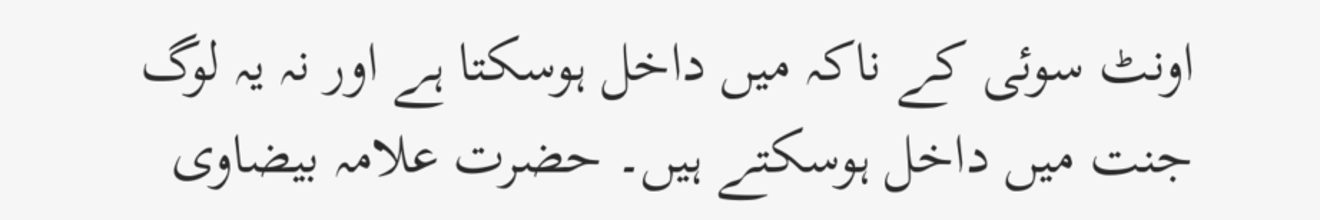اونٹ سوئی کے ناکہ میں داخل ہوسکتا ہے اور نہ یہ لوگ جنت میں داخل ہوسکتے ہیں۔ حضرت علامہ بیضاوی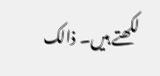لکھتے ہیں۔ ذالک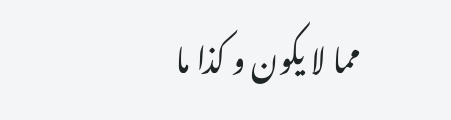مما لا یکون و کذا ما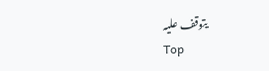یتوقف علیہ
Top